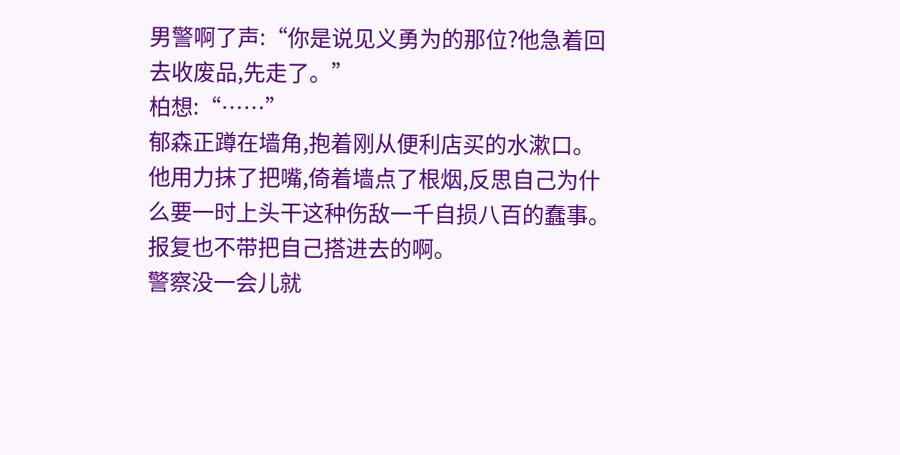男警啊了声:“你是说见义勇为的那位?他急着回去收废品,先走了。”
柏想:“……”
郁森正蹲在墙角,抱着刚从便利店买的水漱口。
他用力抹了把嘴,倚着墙点了根烟,反思自己为什么要一时上头干这种伤敌一千自损八百的蠢事。
报复也不带把自己搭进去的啊。
警察没一会儿就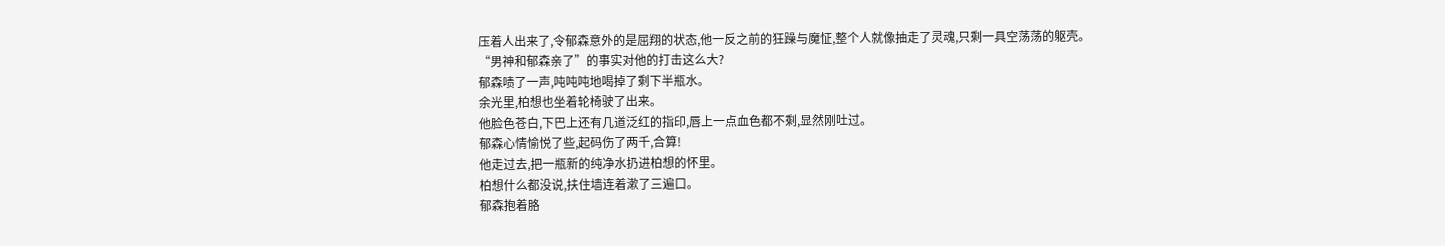压着人出来了,令郁森意外的是屈翔的状态,他一反之前的狂躁与魔怔,整个人就像抽走了灵魂,只剩一具空荡荡的躯壳。
“男神和郁森亲了”的事实对他的打击这么大?
郁森啧了一声,吨吨吨地喝掉了剩下半瓶水。
余光里,柏想也坐着轮椅驶了出来。
他脸色苍白,下巴上还有几道泛红的指印,唇上一点血色都不剩,显然刚吐过。
郁森心情愉悦了些,起码伤了两千,合算!
他走过去,把一瓶新的纯净水扔进柏想的怀里。
柏想什么都没说,扶住墙连着漱了三遍口。
郁森抱着胳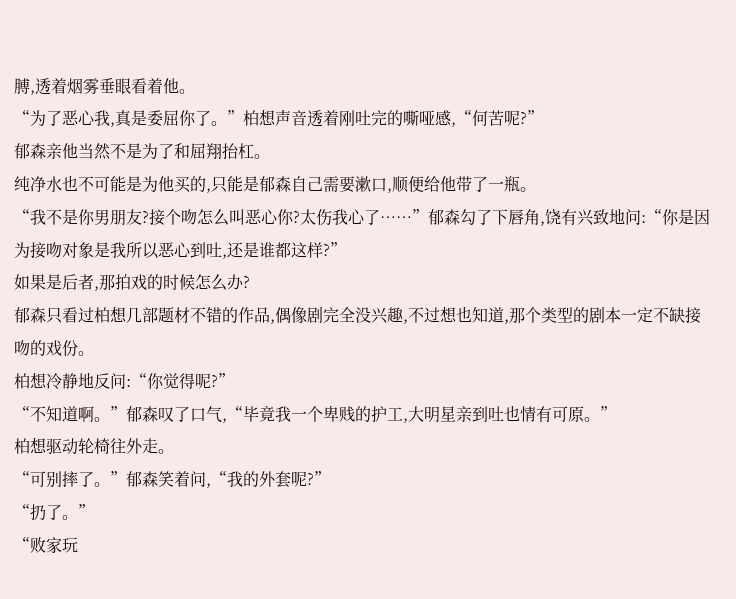膊,透着烟雾垂眼看着他。
“为了恶心我,真是委屈你了。”柏想声音透着刚吐完的嘶哑感,“何苦呢?”
郁森亲他当然不是为了和屈翔抬杠。
纯净水也不可能是为他买的,只能是郁森自己需要漱口,顺便给他带了一瓶。
“我不是你男朋友?接个吻怎么叫恶心你?太伤我心了……”郁森勾了下唇角,饶有兴致地问:“你是因为接吻对象是我所以恶心到吐,还是谁都这样?”
如果是后者,那拍戏的时候怎么办?
郁森只看过柏想几部题材不错的作品,偶像剧完全没兴趣,不过想也知道,那个类型的剧本一定不缺接吻的戏份。
柏想冷静地反问:“你觉得呢?”
“不知道啊。”郁森叹了口气,“毕竟我一个卑贱的护工,大明星亲到吐也情有可原。”
柏想驱动轮椅往外走。
“可别摔了。”郁森笑着问,“我的外套呢?”
“扔了。”
“败家玩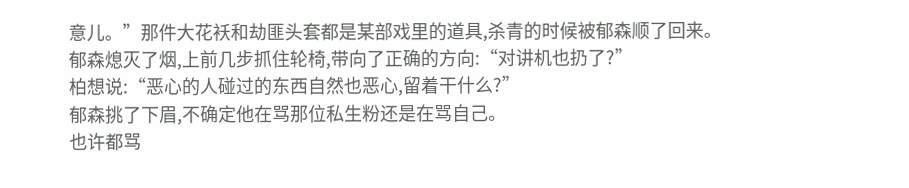意儿。”那件大花袄和劫匪头套都是某部戏里的道具,杀青的时候被郁森顺了回来。
郁森熄灭了烟,上前几步抓住轮椅,带向了正确的方向:“对讲机也扔了?”
柏想说:“恶心的人碰过的东西自然也恶心,留着干什么?”
郁森挑了下眉,不确定他在骂那位私生粉还是在骂自己。
也许都骂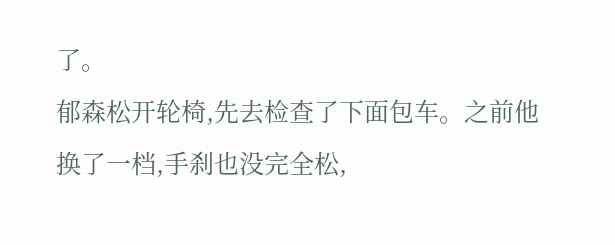了。
郁森松开轮椅,先去检查了下面包车。之前他换了一档,手刹也没完全松,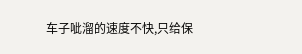车子呲溜的速度不快,只给保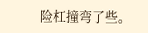险杠撞弯了些。